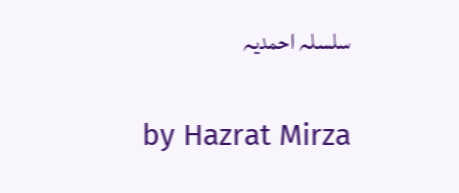سلسلہ احمدیہ

by Hazrat Mirza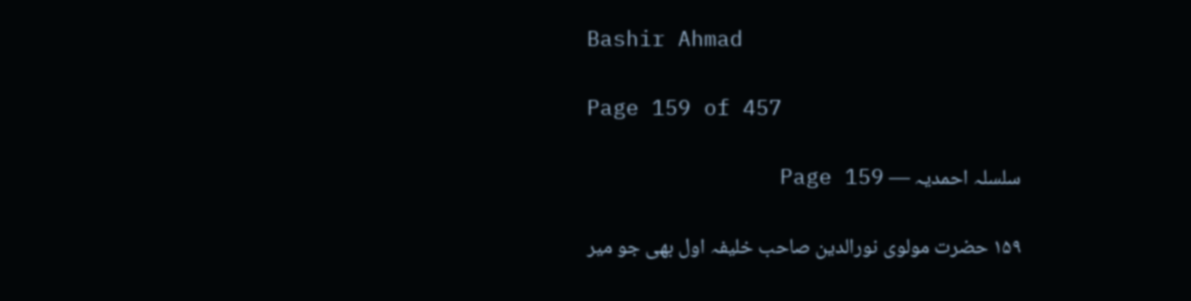Bashir Ahmad

Page 159 of 457

سلسلہ احمدیہ — Page 159

۱۵۹ حضرت مولوی نورالدین صاحب خلیفہ اول بھی جو میر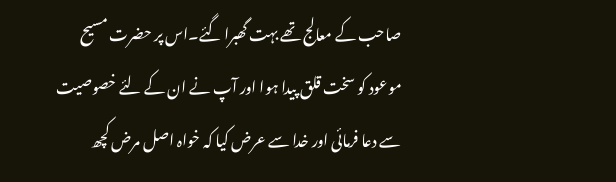صاحب کے معالج تھے بہت گھبرا گئے۔اس پر حضرت مسیح موعود کو سخت قلق پیدا ہوا اور آپ نے ان کے لئے خصوصیت سے دعا فرمائی اور خدا سے عرض کیا کہ خواہ اصل مرض کچھ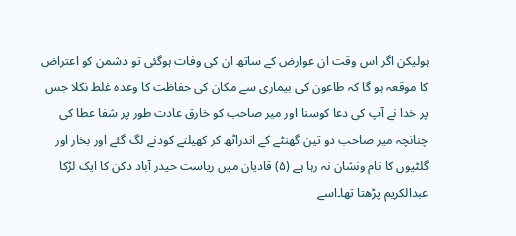ہولیکن اگر اس وقت ان عوارض کے ساتھ ان کی وفات ہوگئی تو دشمن کو اعتراض کا موقعہ ہو گا کہ طاعون کی بیماری سے مکان کی حفاظت کا وعدہ غلط نکلا جس پر خدا نے آپ کی دعا کوسنا اور میر صاحب کو خارق عادت طور پر شفا عطا کی چنانچہ میر صاحب دو تین گھنٹے کے اندراٹھ کر کھیلنے کودنے لگ گئے اور بخار اور گلٹیوں کا نام ونشان نہ رہا ہے (۵) قادیان میں ریاست حیدر آباد دکن کا ایک لڑکا عبدالکریم پڑھتا تھا۔اسے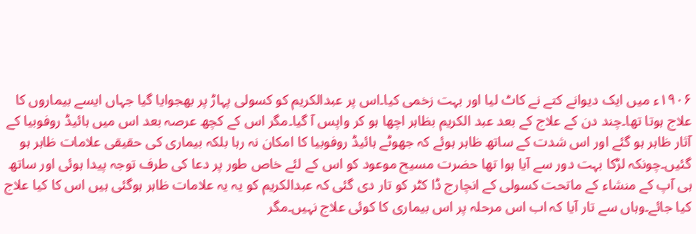۱۹۰۶ء میں ایک دیوانے کتے نے کاٹ لیا اور بہت زخمی کیا۔اس پر عبدالکریم کو کسولی پہاڑ پر بھجوایا گیا جہاں ایسے بیماروں کا علاج ہوتا تھا۔چند دن کے علاج کے بعد عبد الکریم بظاہر اچھا ہو کر واپس آ گیا۔مگر اس کے کچھ عرصہ بعد اس میں ہائیڈ روفوبیا کے آثار ظاہر ہو گئے اور اس شدت کے ساتھ ظاہر ہوئے کہ جھوٹے ہائیڈ روفوبیا کا امکان نہ رہا بلکہ بیماری کی حقیقی علامات ظاہر ہو گئیں۔چونکہ لڑکا بہت دور سے آیا ہوا تھا حضرت مسیح موعود کو اس کے لئے خاص طور پر دعا کی طرف توجہ پیدا ہوئی اور ساتھ ہی آپ کے منشاء کے ماتحت کسولی کے انچارج ڈا کٹر کو تار دی گئی کہ عبدالکریم کو یہ یہ علامات ظاہر ہوگئی ہیں اس کا کیا علاج کیا جائے۔وہاں سے تار آیا کہ اب اس مرحلہ پر اس بیماری کا کوئی علاج نہیں۔مگر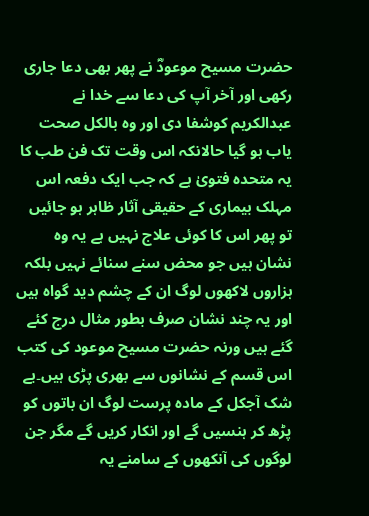حضرت مسیح موعودؓ نے پھر بھی دعا جاری رکھی اور آخر آپ کی دعا سے خدا نے عبدالکریم کوشفا دی اور وہ بالکل صحت یاب ہو گیا حالانکہ اس وقت تک فن طب کا یہ متحدہ فتویٰ ہے کہ جب ایک دفعہ اس مہلک بیماری کے حقیقی آثار ظاہر ہو جائیں تو پھر اس کا کوئی علاج نہیں ہے یہ وہ نشان ہیں جو محض سنے سنائے نہیں بلکہ ہزاروں لاکھوں لوگ ان کے چشم دید گواہ ہیں اور یہ چند نشان صرف بطور مثال درج کئے گئے ہیں ورنہ حضرت مسیح موعود کی کتب اس قسم کے نشانوں سے بھری پڑی ہیں۔بے شک آجکل کے مادہ پرست لوگ ان باتوں کو پڑھ کر ہنسیں گے اور انکار کریں گے مگر جن لوگوں کی آنکھوں کے سامنے یہ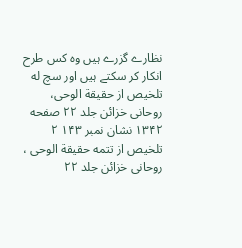نظارے گزرے ہیں وہ کس طرح انکار کر سکتے ہیں اور سچ له تلخیص از حقیقة الوحی، روحانی خزائن جلد ۲۲ صفحه ۱۳۴۲ نشان نمبر ۱۴۳ ۲ تلخیص از تتمه حقیقة الوحی ، روحانی خزائن جلد ۲۲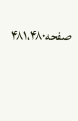صفحه۴۸۱،۴۸۰